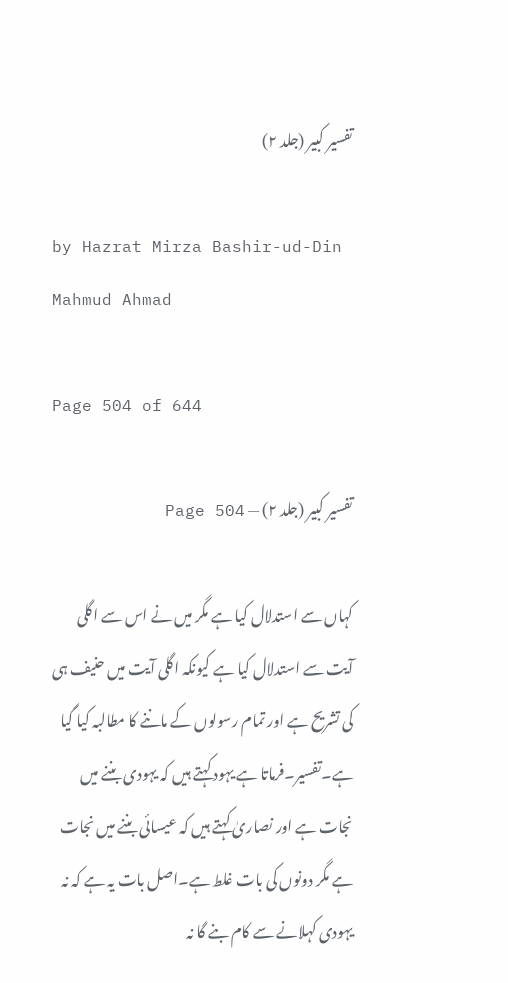تفسیر کبیر (جلد ۲)

by Hazrat Mirza Bashir-ud-Din Mahmud Ahmad

Page 504 of 644

تفسیر کبیر (جلد ۲) — Page 504

کہاں سے استدلال کیا ہے مگر میں نے اس سے اگلی آیت سے استدلال کیا ہے کیونکہ اگلی آیت میں حنیف ہی کی تشریح ہے اور تمام رسولوں کے ماننے کا مطالبہ کیا گیا ہے۔تفسیر۔فرماتا ہے یہود کہتے ہیں کہ یہودی بننے میں نجات ہے اور نصاریٰ کہتے ہیں کہ عیسائی بننے میں نجات ہے مگر دونوں کی بات غلط ہے۔اصل بات یہ ہے کہ نہ یہودی کہلانے سے کام بنے گا نہ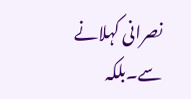نصرانی کہلانے سے۔بلکہ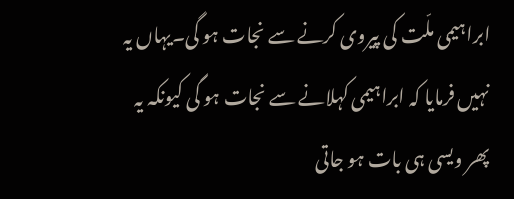ابراہیمی ملّت کی پیروی کرنے سے نجات ہو گی۔یہاں یہ نہیں فرمایا کہ ابراہیمی کہلانے سے نجات ہو گی کیونکہ یہ پھر ویسی ہی بات ہو جاتی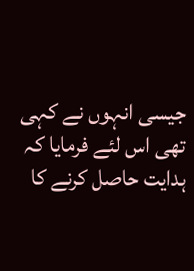جیسی انہوں نے کہی تھی اس لئے فرمایا کہ ہدایت حاصل کرنے کا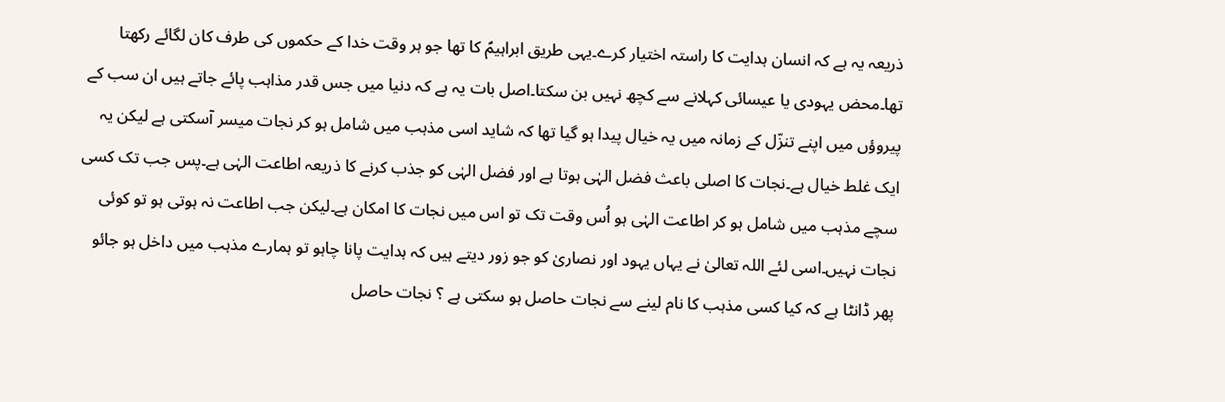ذریعہ یہ ہے کہ انسان ہدایت کا راستہ اختیار کرے۔یہی طریق ابراہیمؑ کا تھا جو ہر وقت خدا کے حکموں کی طرف کان لگائے رکھتا تھا۔محض یہودی یا عیسائی کہلانے سے کچھ نہیں بن سکتا۔اصل بات یہ ہے کہ دنیا میں جس قدر مذاہب پائے جاتے ہیں ان سب کے پیروؤں میں اپنے تنزّل کے زمانہ میں یہ خیال پیدا ہو گیا تھا کہ شاید اسی مذہب میں شامل ہو کر نجات میسر آسکتی ہے لیکن یہ ایک غلط خیال ہے۔نجات کا اصلی باعث فضل الہٰی ہوتا ہے اور فضل الہٰی کو جذب کرنے کا ذریعہ اطاعت الہٰی ہے۔پس جب تک کسی سچے مذہب میں شامل ہو کر اطاعت الہٰی ہو اُس وقت تک تو اس میں نجات کا امکان ہے۔لیکن جب اطاعت نہ ہوتی ہو تو کوئی نجات نہیں۔اسی لئے اللہ تعالیٰ نے یہاں یہود اور نصاریٰ کو جو زور دیتے ہیں کہ ہدایت پانا چاہو تو ہمارے مذہب میں داخل ہو جائو پھر ڈانٹا ہے کہ کیا کسی مذہب کا نام لینے سے نجات حاصل ہو سکتی ہے ؟ نجات حاصل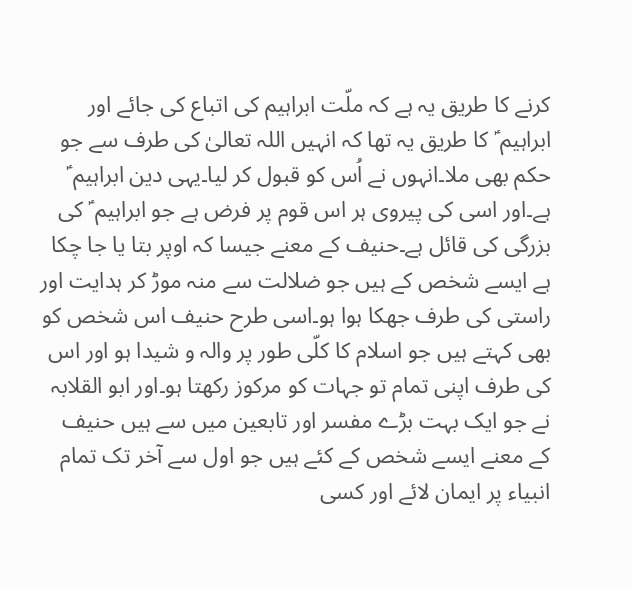کرنے کا طریق یہ ہے کہ ملّت ابراہیم کی اتباع کی جائے اور ابراہیم ؑ کا طریق یہ تھا کہ انہیں اللہ تعالیٰ کی طرف سے جو حکم بھی ملا۔انہوں نے اُس کو قبول کر لیا۔یہی دین ابراہیم ؑ ہے۔اور اسی کی پیروی ہر اس قوم پر فرض ہے جو ابراہیم ؑ کی بزرگی کی قائل ہے۔حنیف کے معنے جیسا کہ اوپر بتا یا جا چکا ہے ایسے شخص کے ہیں جو ضلالت سے منہ موڑ کر ہدایت اور راستی کی طرف جھکا ہوا ہو۔اسی طرح حنیف اس شخص کو بھی کہتے ہیں جو اسلام کا کلّی طور پر والہ و شیدا ہو اور اس کی طرف اپنی تمام تو جہات کو مرکوز رکھتا ہو۔اور ابو القلابہ نے جو ایک بہت بڑے مفسر اور تابعین میں سے ہیں حنیف کے معنے ایسے شخص کے کئے ہیں جو اول سے آخر تک تمام انبیاء پر ایمان لائے اور کسی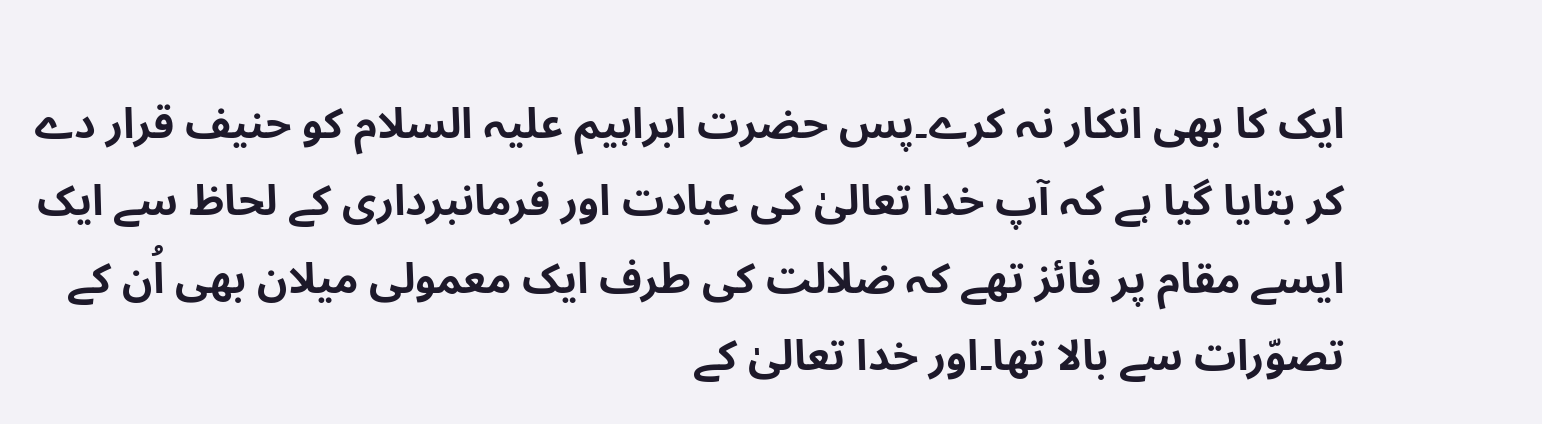ایک کا بھی انکار نہ کرے۔پس حضرت ابراہیم علیہ السلام کو حنیف قرار دے کر بتایا گیا ہے کہ آپ خدا تعالیٰ کی عبادت اور فرمانبرداری کے لحاظ سے ایک ایسے مقام پر فائز تھے کہ ضلالت کی طرف ایک معمولی میلان بھی اُن کے تصوّرات سے بالا تھا۔اور خدا تعالیٰ کے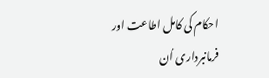احکام کی کامل اطاعت اور فرمانبرداری اُن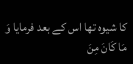کا شیوہ تھا اس کے بعد فرمایا وَ مَا كَانَ مِنَ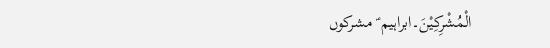الْمُشْرِكِيْنَ۔ابراہیم ؑ مشرکوں